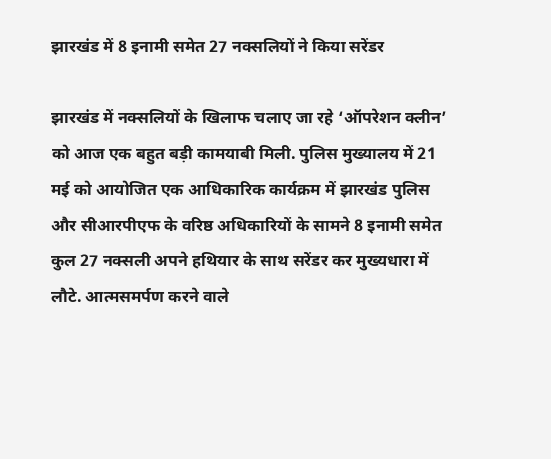झारखंड में 8 इनामी समेत 27 नक्सलियों ने किया सरेंडर

झारखंड में नक्सलियों के खिलाफ चलाए जा रहे ‘ऑपरेशन क्लीन’ को आज एक बहुत बड़ी कामयाबी मिली. पुलिस मुख्यालय में 21 मई को आयोजित एक आधिकारिक कार्यक्रम में झारखंड पुलिस और सीआरपीएफ के वरिष्ठ अधिकारियों के सामने 8 इनामी समेत कुल 27 नक्सली अपने हथियार के साथ सरेंडर कर मुख्यधारा में लौटे. आत्मसमर्पण करने वाले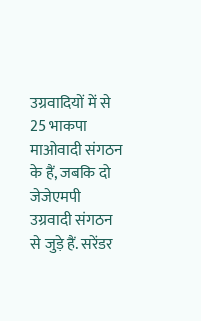उग्रवादियों में से 25 भाकपा माओवादी संगठन के हैं, जबकि दो जेजेएमपी उग्रवादी संगठन से जुड़े हैं. सरेंडर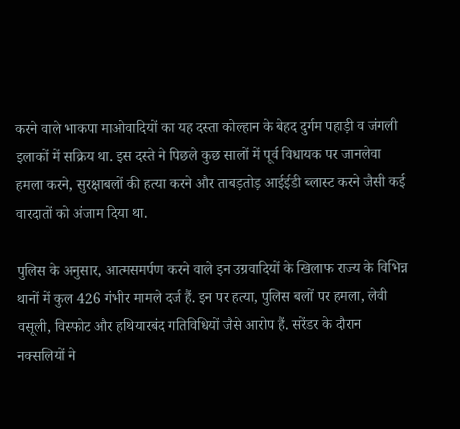करने वाले भाकपा माओवादियों का यह दस्ता कोल्हान के बेहद दुर्गम पहाड़ी व जंगली इलाकों में सक्रिय था. इस दस्ते ने पिछले कुछ सालों में पूर्व विधायक पर जानलेवा हमला करने, सुरक्षाबलों की हत्या करने और ताबड़तोड़ आईईडी ब्लास्ट करने जैसी कई वारदातों को अंजाम दिया था.

पुलिस के अनुसार, आत्मसमर्पण करने वाले इन उग्रवादियों के खिलाफ राज्य के विभिन्न थानों में कुल 426 गंभीर मामले दर्ज हैं. इन पर हत्या, पुलिस बलों पर हमला, लेवी वसूली, विस्फोट और हथियारबंद गतिविधियों जैसे आरोप हैं. सरेंडर के दौरान नक्सलियों ने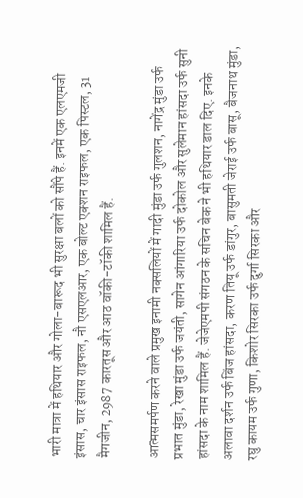भारी मात्रा में हथियार और गोला-बारूद भी सुरक्षा बलों को सौंपे हैं. इनमें एक एलएमजी इंसास, चार इंसास राइफल, नौ एसएलआर, एक बोल्ट एक्शन राइफल, एक पिस्टल, 31 मैगजीन, 2987 कारतूस और आठ वॉकी-टॉकी शामिल हैं.

आत्मसमर्पण करने वाले प्रमुख इनामी नक्सलियों में गादी मुंडा उर्फ गुलशन, नागेंद्र मुंडा उर्फ प्रभात मुंडा, रेखा मुंडा उर्फ जयंती, सागेन आंगारिया उर्फ दोकोल और सुलेमान हांसदा उर्फ सुनी हांसदा के नाम शामिल हैं. जेजेएमपी संगठन के सचिन बेक ने भी हथियार डाल दिए. इनके अलावा दर्शन उर्फ बिंज हांसदा, करण तियू उर्फ डांगुर, बासुमती जेराई उर्फ बासू, बैजनाथ मुंडा, रघु कायम उर्फ गुणा, किशोर सिरका उर्फ दुर्गा सिरका और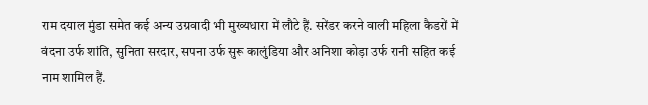राम दयाल मुंडा समेत कई अन्य उग्रवादी भी मुख्यधारा में लौटे हैं. सरेंडर करने वाली महिला कैडरों में वंदना उर्फ शांति, सुनिता सरदार, सपना उर्फ सुरू कालुंडिया और अनिशा कोड़ा उर्फ रानी सहित कई नाम शामिल हैं.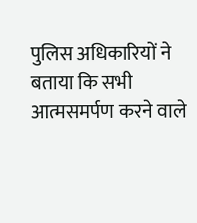पुलिस अधिकारियों ने बताया कि सभी आत्मसमर्पण करने वाले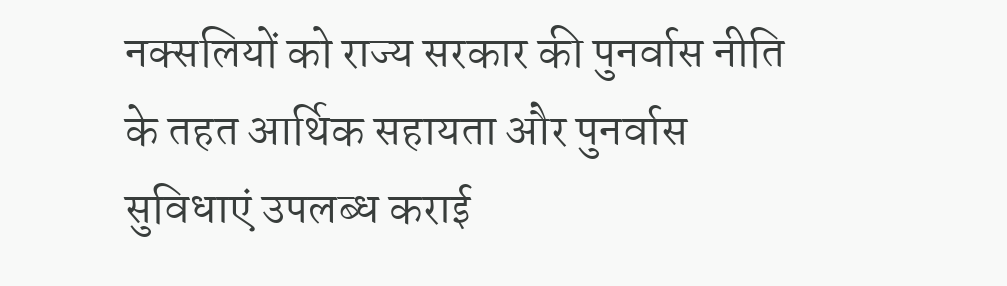नक्सलियों को राज्य सरकार की पुनर्वास नीति के तहत आर्थिक सहायता और पुनर्वास सुविधाएं उपलब्ध कराई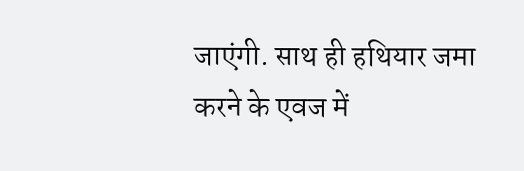जाएंगी. साथ ही हथियार जमा करने के एवज में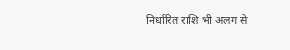निर्धारित राशि भी अलग से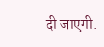दी जाएगी.